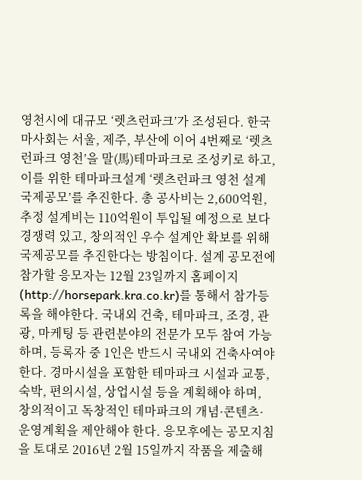영천시에 대규모 ‘렛츠런파크’가 조성된다. 한국마사회는 서울, 제주, 부산에 이어 4번째로 ‘렛츠런파크 영천’을 말(馬)테마파크로 조성키로 하고, 이를 위한 테마파크설계 ‘렛츠런파크 영천 설계 국제공모’를 추진한다. 총 공사비는 2,600억원, 추정 설계비는 110억원이 투입될 예정으로 보다 경쟁력 있고, 창의적인 우수 설계안 확보를 위해 국제공모를 추진한다는 방침이다. 설계 공모전에 참가할 응모자는 12월 23일까지 홈페이지(http://horsepark.kra.co.kr)를 통해서 참가등록을 해야한다. 국내외 건축, 테마파크, 조경, 관광, 마케팅 등 관련분야의 전문가 모두 참여 가능하며, 등록자 중 1인은 반드시 국내외 건축사여야 한다. 경마시설을 포함한 테마파크 시설과 교통, 숙박, 편의시설, 상업시설 등을 계획해야 하며, 창의적이고 독창적인 테마파크의 개념·콘텐츠·운영계획을 제안해야 한다. 응모후에는 공모지침을 토대로 2016년 2월 15일까지 작품을 제출해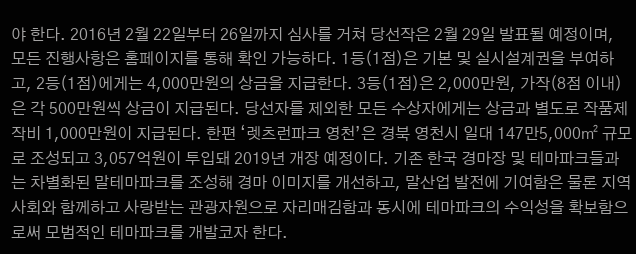야 한다. 2016년 2월 22일부터 26일까지 심사를 거쳐 당선작은 2월 29일 발표될 예정이며, 모든 진행사항은 홈페이지를 통해 확인 가능하다. 1등(1점)은 기본 및 실시설계권을 부여하고, 2등(1점)에게는 4,000만원의 상금을 지급한다. 3등(1점)은 2,000만원, 가작(8점 이내)은 각 500만원씩 상금이 지급된다. 당선자를 제외한 모든 수상자에게는 상금과 별도로 작품제작비 1,000만원이 지급된다. 한편 ‘렛츠런파크 영천’은 경북 영천시 일대 147만5,000㎡ 규모로 조성되고 3,057억원이 투입돼 2019년 개장 예정이다. 기존 한국 경마장 및 테마파크들과는 차별화된 말테마파크를 조성해 경마 이미지를 개선하고, 말산업 발전에 기여함은 물론 지역사회와 함께하고 사랑받는 관광자원으로 자리매김함과 동시에 테마파크의 수익성을 확보함으로써 모범적인 테마파크를 개발코자 한다.